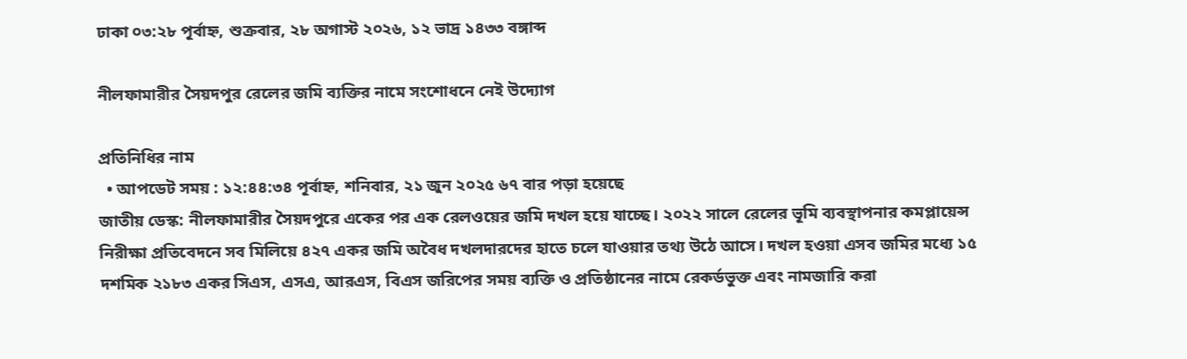ঢাকা ০৩:২৮ পূর্বাহ্ন, শুক্রবার, ২৮ অগাস্ট ২০২৬, ১২ ভাদ্র ১৪৩৩ বঙ্গাব্দ

নীলফামারীর সৈয়দপুর রেলের জমি ব্যক্তির নামে সংশোধনে নেই উদ্যোগ

প্রতিনিধির নাম
  • আপডেট সময় : ১২:৪৪:৩৪ পূর্বাহ্ন, শনিবার, ২১ জুন ২০২৫ ৬৭ বার পড়া হয়েছে
জাতীয় ডেস্ক: নীলফামারীর সৈয়দপুরে একের পর এক রেলওয়ের জমি দখল হয়ে যাচ্ছে। ২০২২ সালে রেলের ভূমি ব্যবস্থাপনার কমপ্লায়েন্স নিরীক্ষা প্রতিবেদনে সব মিলিয়ে ৪২৭ একর জমি অবৈধ দখলদারদের হাতে চলে যাওয়ার তথ্য উঠে আসে। দখল হওয়া এসব জমির মধ্যে ১৫ দশমিক ২১৮৩ একর সিএস, এসএ, আরএস, বিএস জরিপের সময় ব্যক্তি ও প্রতিষ্ঠানের নামে রেকর্ডভুক্ত এবং নামজারি করা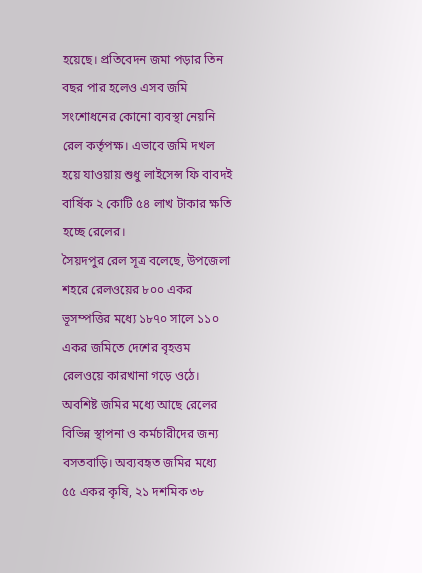হয়েছে। প্রতিবেদন জমা পড়ার তিন বছর পার হলেও এসব জমি সংশোধনের কোনো ব্যবস্থা নেয়নি রেল কর্তৃপক্ষ। এভাবে জমি দখল হয়ে যাওয়ায় শুধু লাইসেন্স ফি বাবদই বার্ষিক ২ কোটি ৫৪ লাখ টাকার ক্ষতি হচ্ছে রেলের।
সৈয়দপুর রেল সূত্র বলেছে, উপজেলা শহরে রেলওয়ের ৮০০ একর ভূসম্পত্তির মধ্যে ১৮৭০ সালে ১১০ একর জমিতে দেশের বৃহত্তম রেলওয়ে কারখানা গড়ে ওঠে। অবশিষ্ট জমির মধ্যে আছে রেলের বিভিন্ন স্থাপনা ও কর্মচারীদের জন্য বসতবাড়ি। অব্যবহৃত জমির মধ্যে ৫৫ একর কৃষি, ২১ দশমিক ৩৮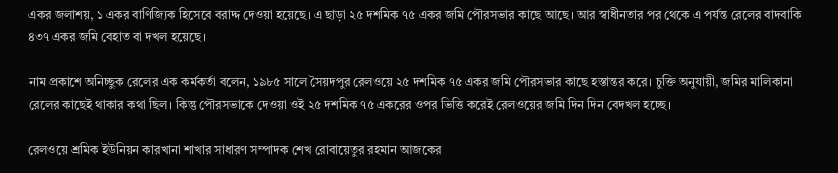একর জলাশয়, ১ একর বাণিজ্যিক হিসেবে বরাদ্দ দেওয়া হয়েছে। এ ছাড়া ২৫ দশমিক ৭৫ একর জমি পৌরসভার কাছে আছে। আর স্বাধীনতার পর থেকে এ পর্যন্ত রেলের বাদবাকি ৪৩৭ একর জমি বেহাত বা দখল হয়েছে।

নাম প্রকাশে অনিচ্ছুক রেলের এক কর্মকর্তা বলেন, ১৯৮৫ সালে সৈয়দপুর রেলওয়ে ২৫ দশমিক ৭৫ একর জমি পৌরসভার কাছে হস্তান্তর করে। চুক্তি অনুযায়ী, জমির মালিকানা রেলের কাছেই থাকার কথা ছিল। কিন্তু পৌরসভাকে দেওয়া ওই ২৫ দশমিক ৭৫ একরের ওপর ভিত্তি করেই রেলওয়ের জমি দিন দিন বেদখল হচ্ছে।

রেলওয়ে শ্রমিক ইউনিয়ন কারখানা শাখার সাধারণ সম্পাদক শেখ রোবায়েতুর রহমান আজকের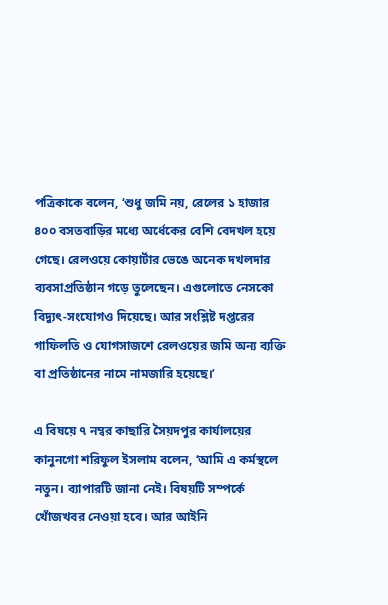পত্রিকাকে বলেন, ‘শুধু জমি নয়, রেলের ১ হাজার ৪০০ বসতবাড়ির মধ্যে অর্ধেকের বেশি বেদখল হয়ে গেছে। রেলওয়ে কোয়ার্টার ভেঙে অনেক দখলদার ব্যবসাপ্রতিষ্ঠান গড়ে তুলেছেন। এগুলোতে নেসকো বিদ্যুৎ-সংযোগও দিয়েছে। আর সংশ্লিষ্ট দপ্তরের গাফিলতি ও যোগসাজশে রেলওয়ের জমি অন্য ব্যক্তি বা প্রতিষ্ঠানের নামে নামজারি হয়েছে।’

এ বিষয়ে ৭ নম্বর কাছারি সৈয়দপুর কার্যালয়ের কানুনগো শরিফুল ইসলাম বলেন, ‘আমি এ কর্মস্থলে নতুন। ব্যাপারটি জানা নেই। বিষয়টি সম্পর্কে খোঁজখবর নেওয়া হবে। আর আইনি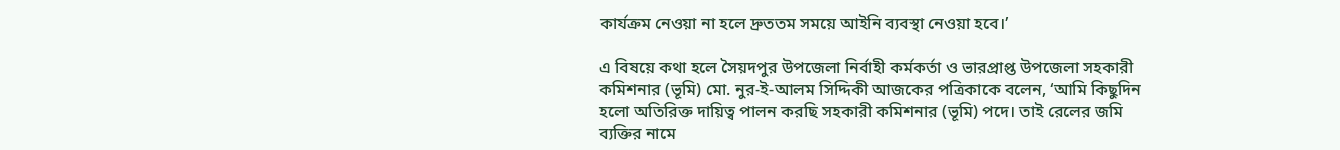কার্যক্রম নেওয়া না হলে দ্রুততম সময়ে আইনি ব্যবস্থা নেওয়া হবে।’

এ বিষয়ে কথা হলে সৈয়দপুর উপজেলা নির্বাহী কর্মকর্তা ও ভারপ্রাপ্ত উপজেলা সহকারী কমিশনার (ভূমি) মো. নুর-ই-আলম সিদ্দিকী আজকের পত্রিকাকে বলেন, ‘আমি কিছুদিন হলো অতিরিক্ত দায়িত্ব পালন করছি সহকারী কমিশনার (ভূমি) পদে। তাই রেলের জমি ব্যক্তির নামে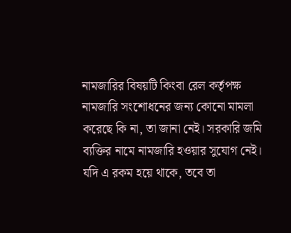নামজারির বিষয়টি কিংবা রেল কর্তৃপক্ষ নামজারি সংশোধনের জন্য কোনো মামলা করেছে কি না, তা জানা নেই। সরকারি জমি ব্যক্তির নামে নামজারি হওয়ার সুযোগ নেই। যদি এ রকম হয়ে থাকে, তবে তা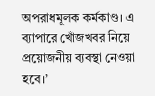অপরাধমূলক কর্মকাণ্ড। এ ব্যাপারে খোঁজখবর নিয়ে প্রয়োজনীয় ব্যবস্থা নেওয়া হবে।’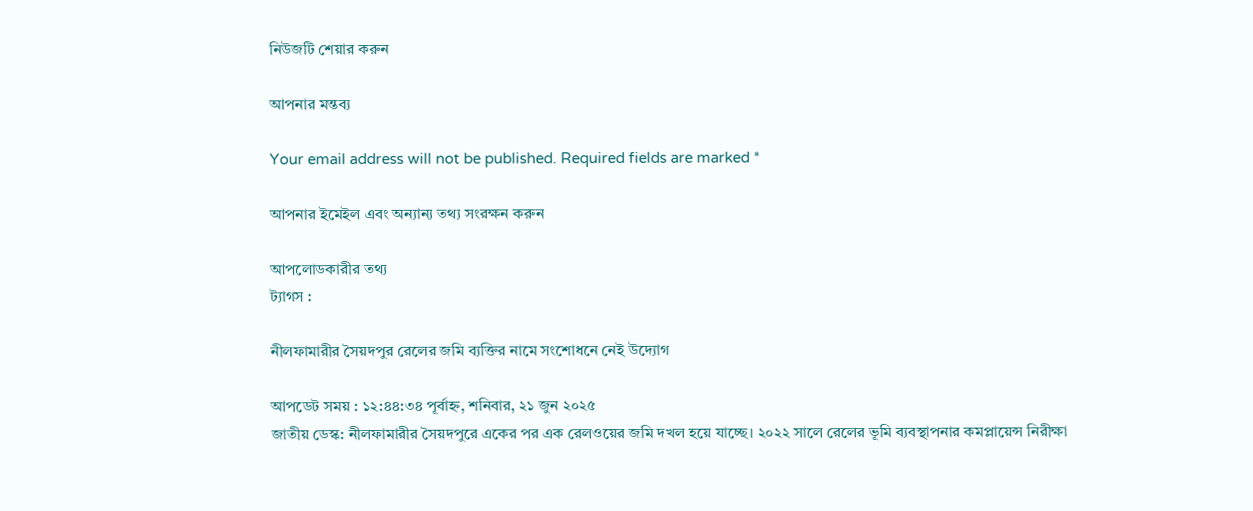নিউজটি শেয়ার করুন

আপনার মন্তব্য

Your email address will not be published. Required fields are marked *

আপনার ইমেইল এবং অন্যান্য তথ্য সংরক্ষন করুন

আপলোডকারীর তথ্য
ট্যাগস :

নীলফামারীর সৈয়দপুর রেলের জমি ব্যক্তির নামে সংশোধনে নেই উদ্যোগ

আপডেট সময় : ১২:৪৪:৩৪ পূর্বাহ্ন, শনিবার, ২১ জুন ২০২৫
জাতীয় ডেস্ক: নীলফামারীর সৈয়দপুরে একের পর এক রেলওয়ের জমি দখল হয়ে যাচ্ছে। ২০২২ সালে রেলের ভূমি ব্যবস্থাপনার কমপ্লায়েন্স নিরীক্ষা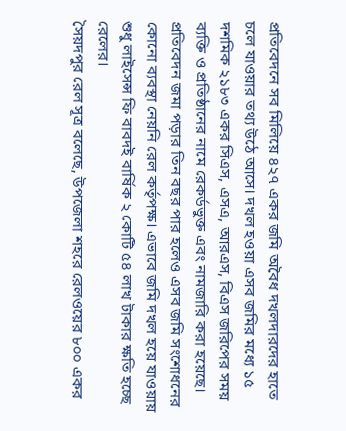প্রতিবেদনে সব মিলিয়ে ৪২৭ একর জমি অবৈধ দখলদারদের হাতে চলে যাওয়ার তথ্য উঠে আসে। দখল হওয়া এসব জমির মধ্যে ১৫ দশমিক ২১৮৩ একর সিএস, এসএ, আরএস, বিএস জরিপের সময় ব্যক্তি ও প্রতিষ্ঠানের নামে রেকর্ডভুক্ত এবং নামজারি করা হয়েছে। প্রতিবেদন জমা পড়ার তিন বছর পার হলেও এসব জমি সংশোধনের কোনো ব্যবস্থা নেয়নি রেল কর্তৃপক্ষ। এভাবে জমি দখল হয়ে যাওয়ায় শুধু লাইসেন্স ফি বাবদই বার্ষিক ২ কোটি ৫৪ লাখ টাকার ক্ষতি হচ্ছে রেলের।
সৈয়দপুর রেল সূত্র বলেছে, উপজেলা শহরে রেলওয়ের ৮০০ একর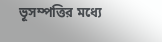ভূসম্পত্তির মধ্যে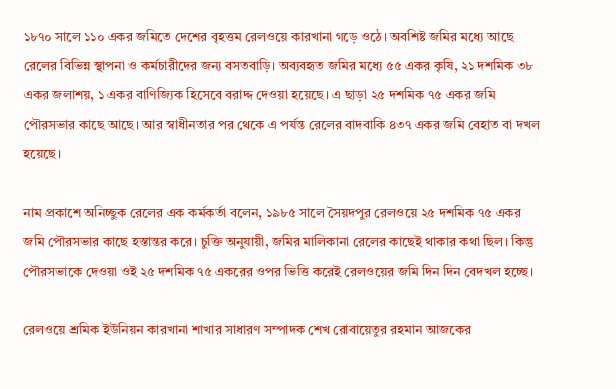১৮৭০ সালে ১১০ একর জমিতে দেশের বৃহত্তম রেলওয়ে কারখানা গড়ে ওঠে। অবশিষ্ট জমির মধ্যে আছে রেলের বিভিন্ন স্থাপনা ও কর্মচারীদের জন্য বসতবাড়ি। অব্যবহৃত জমির মধ্যে ৫৫ একর কৃষি, ২১ দশমিক ৩৮ একর জলাশয়, ১ একর বাণিজ্যিক হিসেবে বরাদ্দ দেওয়া হয়েছে। এ ছাড়া ২৫ দশমিক ৭৫ একর জমি পৌরসভার কাছে আছে। আর স্বাধীনতার পর থেকে এ পর্যন্ত রেলের বাদবাকি ৪৩৭ একর জমি বেহাত বা দখল হয়েছে।

নাম প্রকাশে অনিচ্ছুক রেলের এক কর্মকর্তা বলেন, ১৯৮৫ সালে সৈয়দপুর রেলওয়ে ২৫ দশমিক ৭৫ একর জমি পৌরসভার কাছে হস্তান্তর করে। চুক্তি অনুযায়ী, জমির মালিকানা রেলের কাছেই থাকার কথা ছিল। কিন্তু পৌরসভাকে দেওয়া ওই ২৫ দশমিক ৭৫ একরের ওপর ভিত্তি করেই রেলওয়ের জমি দিন দিন বেদখল হচ্ছে।

রেলওয়ে শ্রমিক ইউনিয়ন কারখানা শাখার সাধারণ সম্পাদক শেখ রোবায়েতুর রহমান আজকের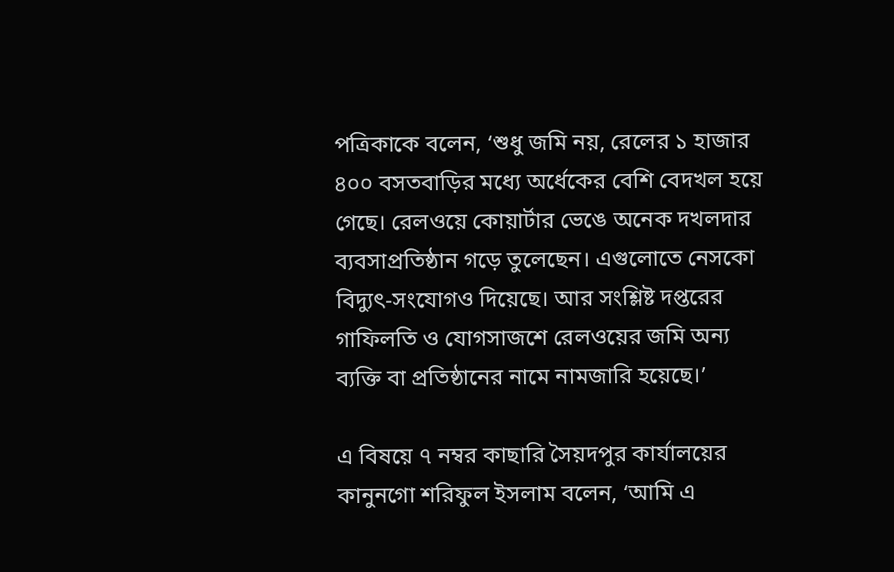পত্রিকাকে বলেন, ‘শুধু জমি নয়, রেলের ১ হাজার ৪০০ বসতবাড়ির মধ্যে অর্ধেকের বেশি বেদখল হয়ে গেছে। রেলওয়ে কোয়ার্টার ভেঙে অনেক দখলদার ব্যবসাপ্রতিষ্ঠান গড়ে তুলেছেন। এগুলোতে নেসকো বিদ্যুৎ-সংযোগও দিয়েছে। আর সংশ্লিষ্ট দপ্তরের গাফিলতি ও যোগসাজশে রেলওয়ের জমি অন্য ব্যক্তি বা প্রতিষ্ঠানের নামে নামজারি হয়েছে।’

এ বিষয়ে ৭ নম্বর কাছারি সৈয়দপুর কার্যালয়ের কানুনগো শরিফুল ইসলাম বলেন, ‘আমি এ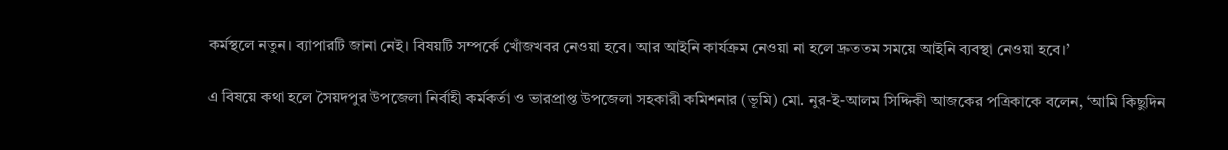কর্মস্থলে নতুন। ব্যাপারটি জানা নেই। বিষয়টি সম্পর্কে খোঁজখবর নেওয়া হবে। আর আইনি কার্যক্রম নেওয়া না হলে দ্রুততম সময়ে আইনি ব্যবস্থা নেওয়া হবে।’

এ বিষয়ে কথা হলে সৈয়দপুর উপজেলা নির্বাহী কর্মকর্তা ও ভারপ্রাপ্ত উপজেলা সহকারী কমিশনার (ভূমি) মো. নুর-ই-আলম সিদ্দিকী আজকের পত্রিকাকে বলেন, ‘আমি কিছুদিন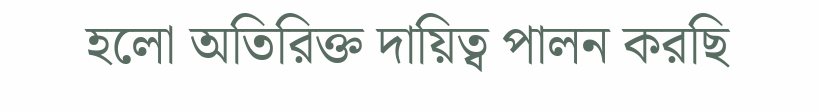হলো অতিরিক্ত দায়িত্ব পালন করছি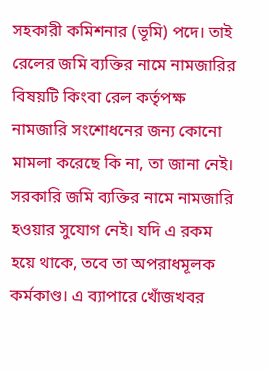সহকারী কমিশনার (ভূমি) পদে। তাই রেলের জমি ব্যক্তির নামে নামজারির বিষয়টি কিংবা রেল কর্তৃপক্ষ নামজারি সংশোধনের জন্য কোনো মামলা করেছে কি না, তা জানা নেই। সরকারি জমি ব্যক্তির নামে নামজারি হওয়ার সুযোগ নেই। যদি এ রকম হয়ে থাকে, তবে তা অপরাধমূলক কর্মকাণ্ড। এ ব্যাপারে খোঁজখবর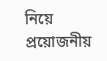নিয়ে প্রয়োজনীয়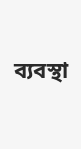ব্যবস্থা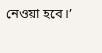নেওয়া হবে।’